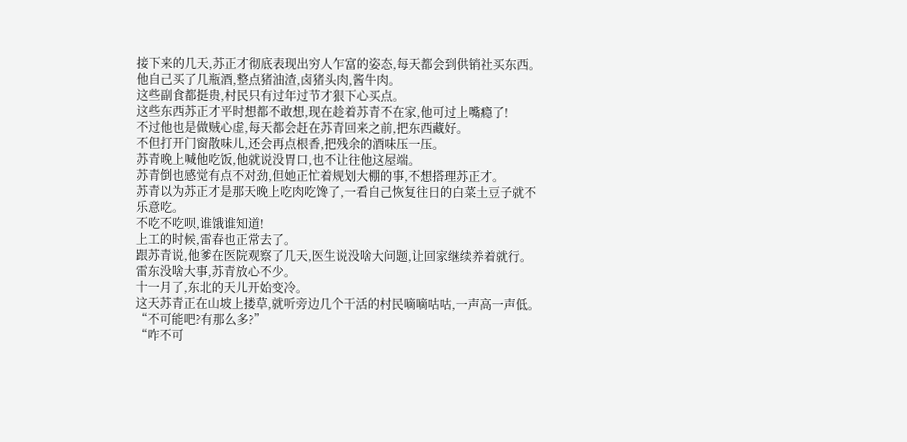接下来的几天,苏正才彻底表现出穷人乍富的姿态,每天都会到供销社买东西。
他自己买了几瓶酒,整点猪油渣,卤猪头肉,酱牛肉。
这些副食都挺贵,村民只有过年过节才狠下心买点。
这些东西苏正才平时想都不敢想,现在趁着苏青不在家,他可过上嘴瘾了!
不过他也是做贼心虚,每天都会赶在苏青回来之前,把东西藏好。
不但打开门窗散味儿,还会再点根香,把残余的酒味压一压。
苏青晚上喊他吃饭,他就说没胃口,也不让往他这屋端。
苏青倒也感觉有点不对劲,但她正忙着规划大棚的事,不想搭理苏正才。
苏青以为苏正才是那天晚上吃肉吃馋了,一看自己恢复往日的白菜土豆子就不乐意吃。
不吃不吃呗,谁饿谁知道!
上工的时候,雷春也正常去了。
跟苏青说,他爹在医院观察了几天,医生说没啥大问题,让回家继续养着就行。
雷东没啥大事,苏青放心不少。
十一月了,东北的天儿开始变冷。
这天苏青正在山坡上搂草,就听旁边几个干活的村民嘀嘀咕咕,一声高一声低。
“不可能吧?有那么多?”
“咋不可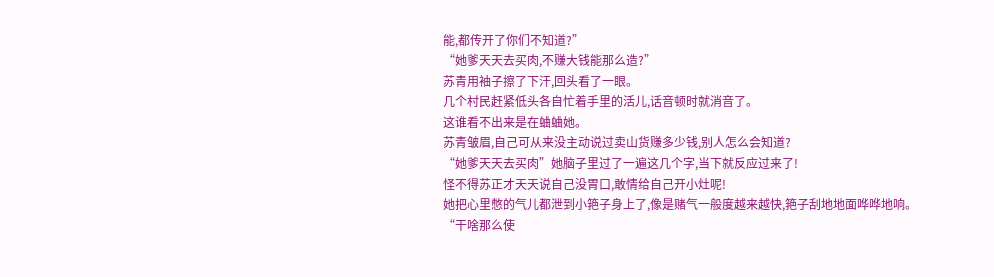能,都传开了你们不知道?”
“她爹天天去买肉,不赚大钱能那么造?”
苏青用袖子擦了下汗,回头看了一眼。
几个村民赶紧低头各自忙着手里的活儿,话音顿时就消音了。
这谁看不出来是在蛐蛐她。
苏青皱眉,自己可从来没主动说过卖山货赚多少钱,别人怎么会知道?
“她爹天天去买肉”她脑子里过了一遍这几个字,当下就反应过来了!
怪不得苏正才天天说自己没胃口,敢情给自己开小灶呢!
她把心里憋的气儿都泄到小筢子身上了,像是赌气一般度越来越快,筢子刮地地面哗哗地响。
“干啥那么使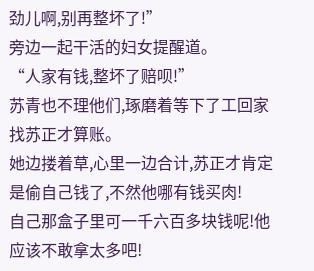劲儿啊,别再整坏了!”
旁边一起干活的妇女提醒道。
“人家有钱,整坏了赔呗!”
苏青也不理他们,琢磨着等下了工回家找苏正才算账。
她边搂着草,心里一边合计,苏正才肯定是偷自己钱了,不然他哪有钱买肉!
自己那盒子里可一千六百多块钱呢!他应该不敢拿太多吧!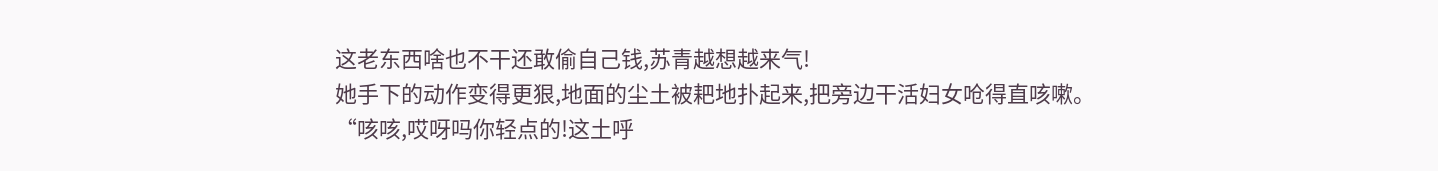这老东西啥也不干还敢偷自己钱,苏青越想越来气!
她手下的动作变得更狠,地面的尘土被耙地扑起来,把旁边干活妇女呛得直咳嗽。
“咳咳,哎呀吗你轻点的!这土呼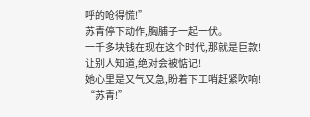呼的呛得慌!”
苏青停下动作,胸脯子一起一伏。
一千多块钱在现在这个时代,那就是巨款!
让别人知道,绝对会被惦记!
她心里是又气又急,盼着下工哨赶紧吹响!
“苏青!”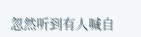忽然听到有人喊自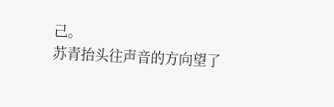己。
苏青抬头往声音的方向望了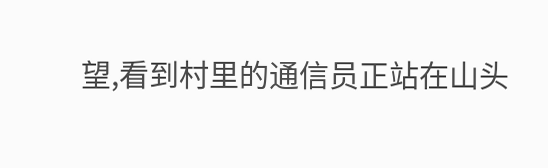望,看到村里的通信员正站在山头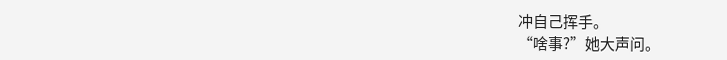冲自己挥手。
“啥事?”她大声问。